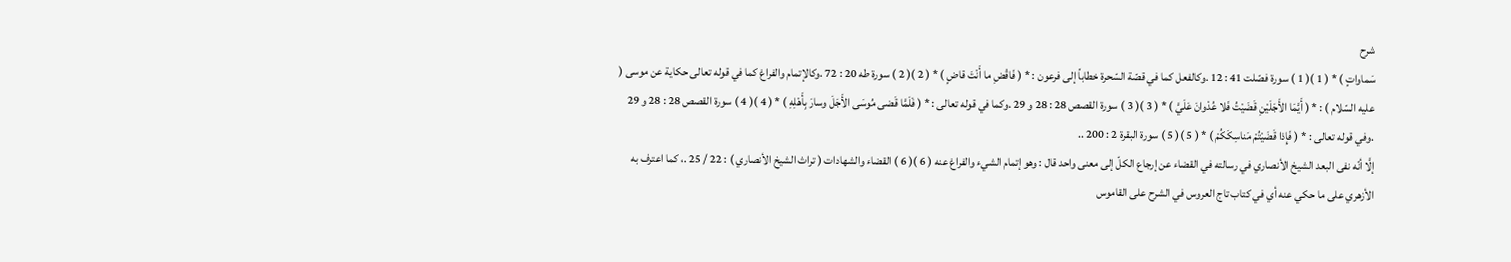شرح
سَماواتٍ ) * ( 1 )( 1 ) سورة فصّلت 41 : 12 .وكالفعل كما في قصّة السّحرة خطاباً إلى فرعون : * ( فَاقْضِ ما أَنْتَ قاضٍ ) * ( 2 )( 2 ) سورة طه 20 : 72 .وكالإتمام والفراغ كما في قوله تعالى حكاية عن موسى ( عليه السّلام ) : * ( أَيَّمَا الأَجَلَيْنِ قَضَيْتُ فَلا عُدْوانَ عَلَيَّ ) * ( 3 )( 3 ) سورة القصص 28 : 28 و 29 .وكما في قوله تعالى : * ( فَلَمَّا قَضى مُوسَى الأَجَلَ وسارَ بِأَهْلِهِ ) * ( 4 )( 4 ) سورة القصص 28 : 28 و 29 .وفي قوله تعالى : * ( فَإِذا قَضَيْتُمْ مَناسِكَكُمْ ) * ( 5 )( 5 ) سورة البقرة 2 : 200 ..
إلَّا أنّه نفى البعد الشيخ الأنصاري في رسالته في القضاء عن إرجاع الكلّ إلى معنى واحد قال : وهو إتمام الشيء والفراغ عنه ( 6 )( 6 ) القضاء والشهادات ( تراث الشيخ الأنصاري ) : 22 / 25 .، كما اعترف به الأزهري على ما حكي عنه أي في كتاب تاج العروس في الشرح على القاموس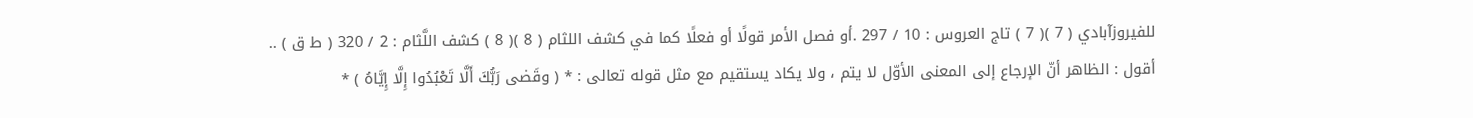للفيروزآبادي ( 7 )( 7 ) تاج العروس : 10 / 297 .أو فصل الأمر قولًا أو فعلًا كما في كشف اللثام ( 8 )( 8 ) كشف اللَّثام : 2 / 320 ( ط ق ) ..
أقول : الظاهر أنّ الإرجاع إلى المعنى الأوّل لا يتم ، ولا يكاد يستقيم مع مثل قوله تعالى : * ( وقَضى رَبُّكَ أَلَّا تَعْبُدُوا إِلَّا إِيَّاهُ ) *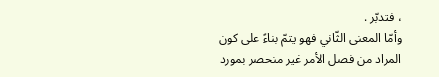، فتدبّر .
وأمّا المعنى الثّاني فهو يتمّ بناءً على كون المراد من فصل الأمر غير منحصر بمورد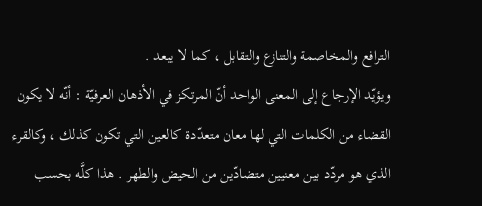الترافع والمخاصمة والتنازع والتقابل ، كما لا يبعد .
ويؤيّد الإرجاع إلى المعنى الواحد أنّ المرتكز في الأذهان العرفيّة : أنّه لا يكون القضاء من الكلمات التي لها معان متعدّدة كالعين التي تكون كذلك ، وكالقرء الذي هو مردّد بين معنيين متضادّين من الحيض والطهر . هذا كلَّه بحسب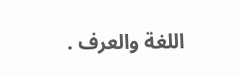اللغة والعرف .